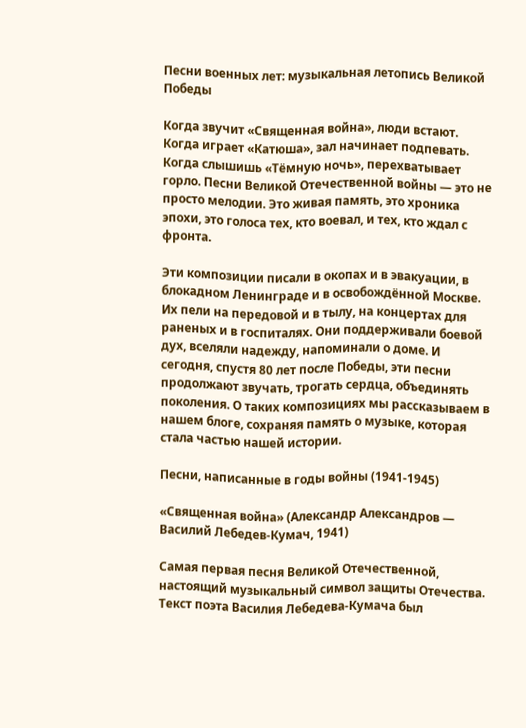Песни военных лет: музыкальная летопись Великой Победы

Когда звучит «Священная война», люди встают. Когда играет «Катюша», зал начинает подпевать. Когда слышишь «Тёмную ночь», перехватывает горло. Песни Великой Отечественной войны — это не просто мелодии. Это живая память, это хроника эпохи, это голоса тех, кто воевал, и тех, кто ждал с фронта.

Эти композиции писали в окопах и в эвакуации, в блокадном Ленинграде и в освобождённой Москве. Их пели на передовой и в тылу, на концертах для раненых и в госпиталях. Они поддерживали боевой дух, вселяли надежду, напоминали о доме. И сегодня, спустя 80 лет после Победы, эти песни продолжают звучать, трогать сердца, объединять поколения. О таких композициях мы рассказываем в нашем блоге, сохраняя память о музыке, которая стала частью нашей истории.

Песни, написанные в годы войны (1941-1945)

«Священная война» (Александр Александров — Василий Лебедев-Кумач, 1941)

Самая первая песня Великой Отечественной, настоящий музыкальный символ защиты Отечества. Текст поэта Василия Лебедева-Кумача был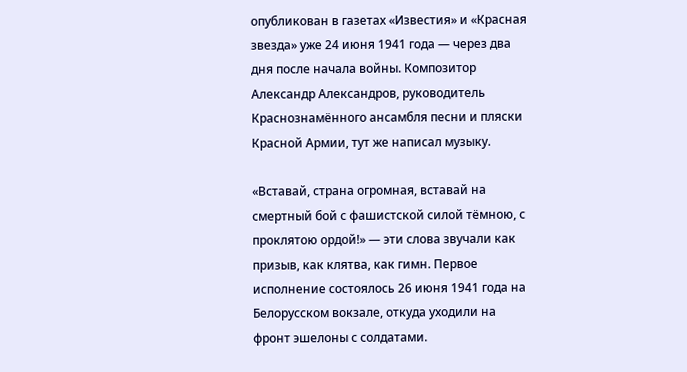опубликован в газетах «Известия» и «Красная звезда» уже 24 июня 1941 года — через два дня после начала войны. Композитор Александр Александров, руководитель Краснознамённого ансамбля песни и пляски Красной Армии, тут же написал музыку.

«Вставай, страна огромная, вставай на смертный бой с фашистской силой тёмною, с проклятою ордой!» — эти слова звучали как призыв, как клятва, как гимн. Первое исполнение состоялось 26 июня 1941 года на Белорусском вокзале, откуда уходили на фронт эшелоны с солдатами.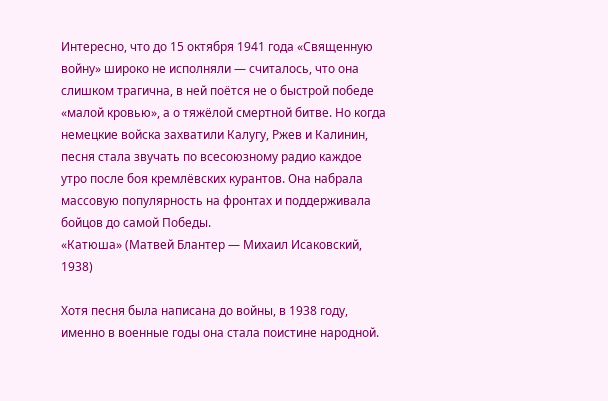Интересно, что до 15 октября 1941 года «Священную войну» широко не исполняли — считалось, что она слишком трагична, в ней поётся не о быстрой победе «малой кровью», а о тяжёлой смертной битве. Но когда немецкие войска захватили Калугу, Ржев и Калинин, песня стала звучать по всесоюзному радио каждое утро после боя кремлёвских курантов. Она набрала массовую популярность на фронтах и поддерживала бойцов до самой Победы.
«Катюша» (Матвей Блантер — Михаил Исаковский, 1938)

Хотя песня была написана до войны, в 1938 году, именно в военные годы она стала поистине народной.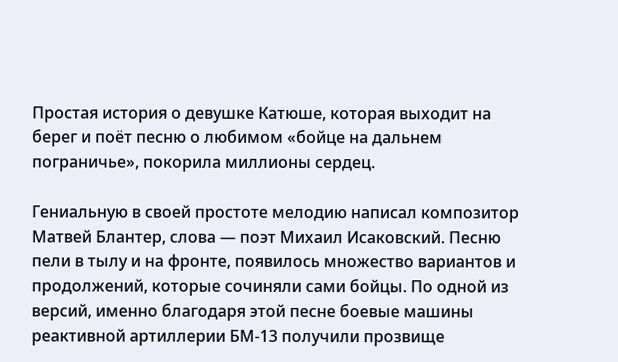Простая история о девушке Катюше, которая выходит на берег и поёт песню о любимом «бойце на дальнем пограничье», покорила миллионы сердец.

Гениальную в своей простоте мелодию написал композитор Матвей Блантер, слова — поэт Михаил Исаковский. Песню пели в тылу и на фронте, появилось множество вариантов и продолжений, которые сочиняли сами бойцы. По одной из версий, именно благодаря этой песне боевые машины реактивной артиллерии БМ-13 получили прозвище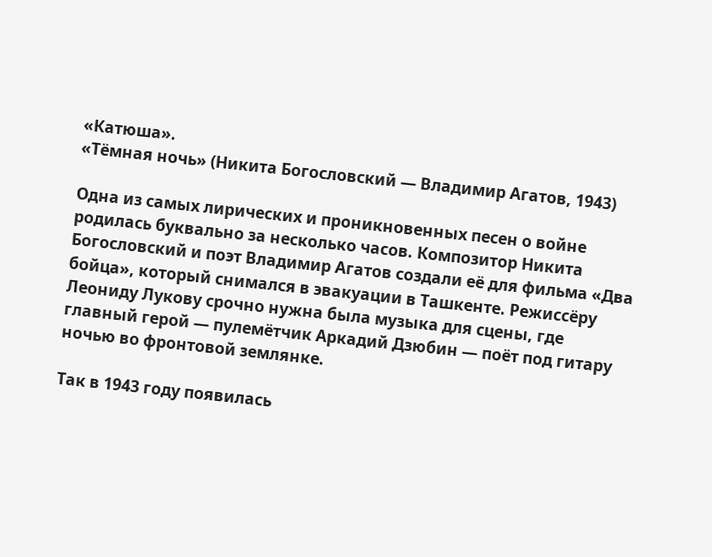«Катюша».
«Тёмная ночь» (Никита Богословский — Владимир Агатов, 1943)

Одна из самых лирических и проникновенных песен о войне родилась буквально за несколько часов. Композитор Никита Богословский и поэт Владимир Агатов создали её для фильма «Два бойца», который снимался в эвакуации в Ташкенте. Режиссёру Леониду Лукову срочно нужна была музыка для сцены, где главный герой — пулемётчик Аркадий Дзюбин — поёт под гитару ночью во фронтовой землянке.

Так в 1943 году появилась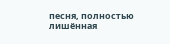песня, полностью лишённая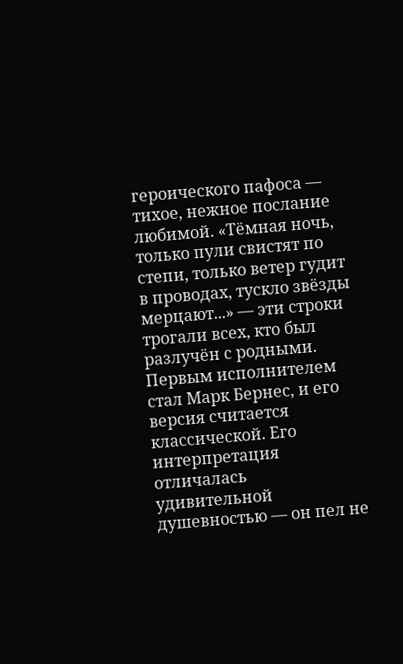героического пафоса — тихое, нежное послание любимой. «Тёмная ночь, только пули свистят по степи, только ветер гудит в проводах, тускло звёзды мерцают...» — эти строки трогали всех, кто был разлучён с родными.
Первым исполнителем стал Марк Бернес, и его версия считается классической. Его интерпретация отличалась удивительной душевностью — он пел не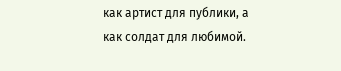как артист для публики, а как солдат для любимой.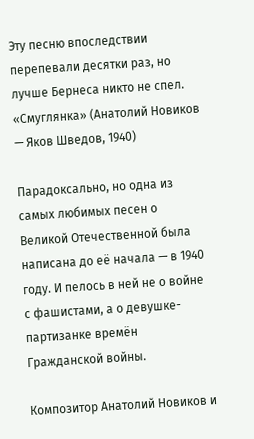Эту песню впоследствии перепевали десятки раз, но лучше Бернеса никто не спел.
«Смуглянка» (Анатолий Новиков — Яков Шведов, 1940)

Парадоксально, но одна из самых любимых песен о Великой Отечественной была написана до её начала — в 1940 году. И пелось в ней не о войне с фашистами, а о девушке-партизанке времён Гражданской войны.

Композитор Анатолий Новиков и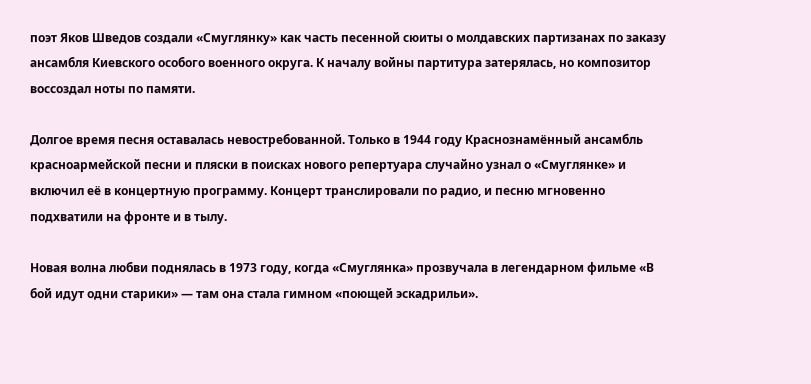поэт Яков Шведов создали «Смуглянку» как часть песенной сюиты о молдавских партизанах по заказу ансамбля Киевского особого военного округа. К началу войны партитура затерялась, но композитор воссоздал ноты по памяти.

Долгое время песня оставалась невостребованной. Только в 1944 году Краснознамённый ансамбль красноармейской песни и пляски в поисках нового репертуара случайно узнал о «Смуглянке» и включил её в концертную программу. Концерт транслировали по радио, и песню мгновенно подхватили на фронте и в тылу.

Новая волна любви поднялась в 1973 году, когда «Смуглянка» прозвучала в легендарном фильме «В бой идут одни старики» — там она стала гимном «поющей эскадрильи».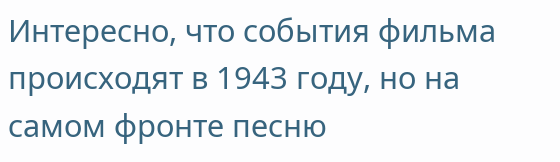Интересно, что события фильма происходят в 1943 году, но на самом фронте песню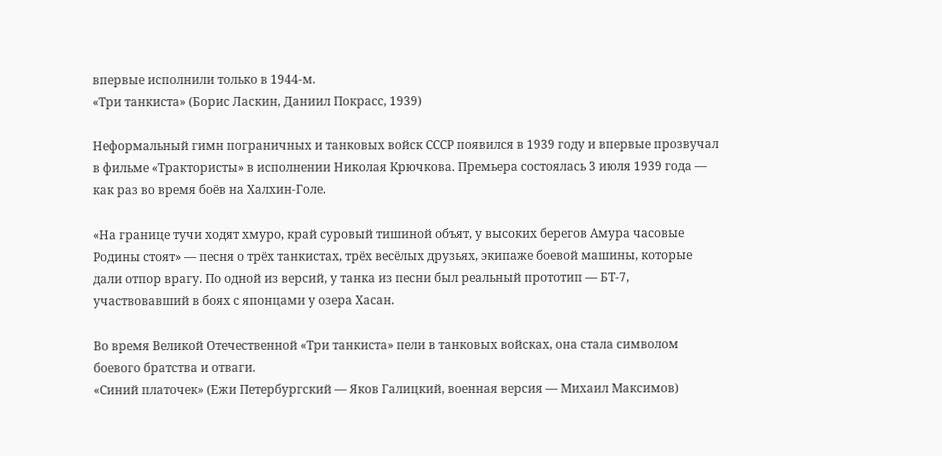впервые исполнили только в 1944-м.
«Три танкиста» (Борис Ласкин, Даниил Покрасс, 1939)

Неформальный гимн пограничных и танковых войск СССР появился в 1939 году и впервые прозвучал в фильме «Трактористы» в исполнении Николая Крючкова. Премьера состоялась 3 июля 1939 года — как раз во время боёв на Халхин-Голе.

«На границе тучи ходят хмуро, край суровый тишиной объят, у высоких берегов Амура часовые Родины стоят» — песня о трёх танкистах, трёх весёлых друзьях, экипаже боевой машины, которые дали отпор врагу. По одной из версий, у танка из песни был реальный прототип — БТ-7, участвовавший в боях с японцами у озера Хасан.

Во время Великой Отечественной «Три танкиста» пели в танковых войсках, она стала символом боевого братства и отваги.
«Синий платочек» (Ежи Петербургский — Яков Галицкий, военная версия — Михаил Максимов)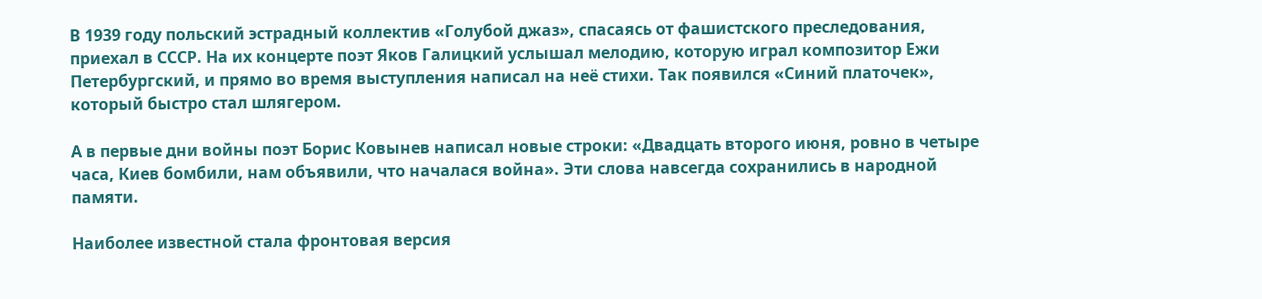В 1939 году польский эстрадный коллектив «Голубой джаз», спасаясь от фашистского преследования, приехал в СССР. На их концерте поэт Яков Галицкий услышал мелодию, которую играл композитор Ежи Петербургский, и прямо во время выступления написал на неё стихи. Так появился «Синий платочек», который быстро стал шлягером.

А в первые дни войны поэт Борис Ковынев написал новые строки: «Двадцать второго июня, ровно в четыре часа, Киев бомбили, нам объявили, что началася война». Эти слова навсегда сохранились в народной памяти.

Наиболее известной стала фронтовая версия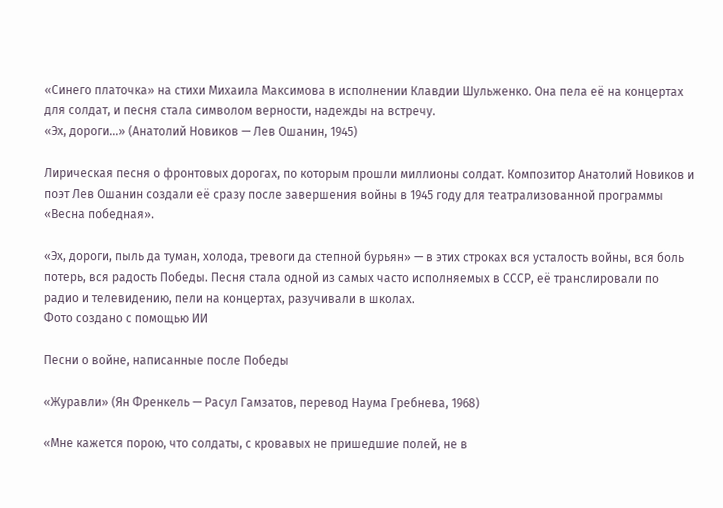«Синего платочка» на стихи Михаила Максимова в исполнении Клавдии Шульженко. Она пела её на концертах для солдат, и песня стала символом верности, надежды на встречу.
«Эх, дороги...» (Анатолий Новиков — Лев Ошанин, 1945)

Лирическая песня о фронтовых дорогах, по которым прошли миллионы солдат. Композитор Анатолий Новиков и поэт Лев Ошанин создали её сразу после завершения войны в 1945 году для театрализованной программы «Весна победная».

«Эх, дороги, пыль да туман, холода, тревоги да степной бурьян» — в этих строках вся усталость войны, вся боль потерь, вся радость Победы. Песня стала одной из самых часто исполняемых в СССР, её транслировали по радио и телевидению, пели на концертах, разучивали в школах.
Фото создано с помощью ИИ

Песни о войне, написанные после Победы

«Журавли» (Ян Френкель — Расул Гамзатов, перевод Наума Гребнева, 1968)

«Мне кажется порою, что солдаты, с кровавых не пришедшие полей, не в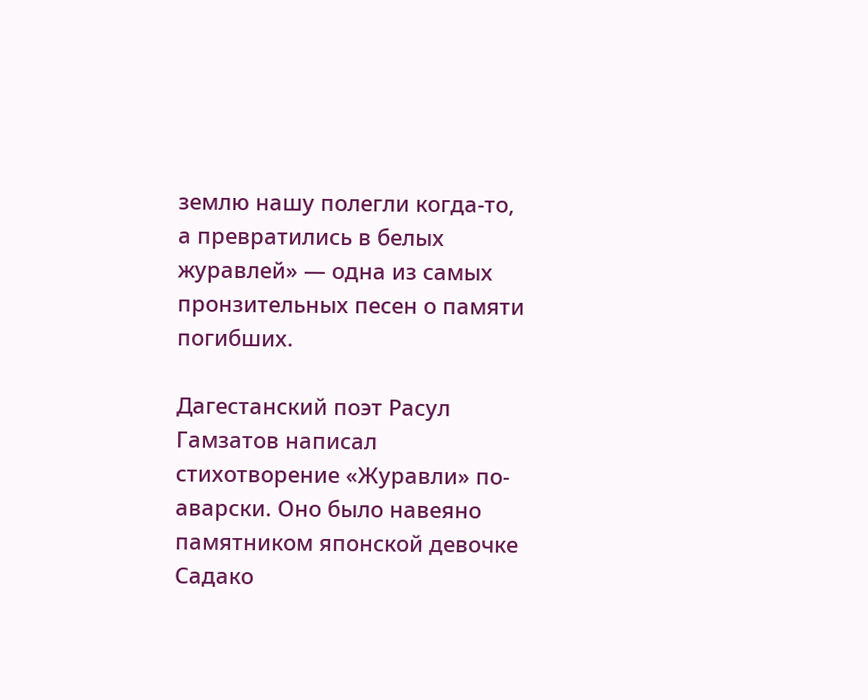землю нашу полегли когда-то, а превратились в белых журавлей» — одна из самых пронзительных песен о памяти погибших.

Дагестанский поэт Расул Гамзатов написал стихотворение «Журавли» по-аварски. Оно было навеяно памятником японской девочке Садако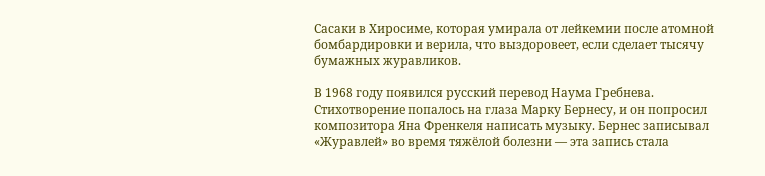Сасаки в Хиросиме, которая умирала от лейкемии после атомной бомбардировки и верила, что выздоровеет, если сделает тысячу бумажных журавликов.

В 1968 году появился русский перевод Наума Гребнева. Стихотворение попалось на глаза Марку Бернесу, и он попросил композитора Яна Френкеля написать музыку. Бернес записывал «Журавлей» во время тяжёлой болезни — эта запись стала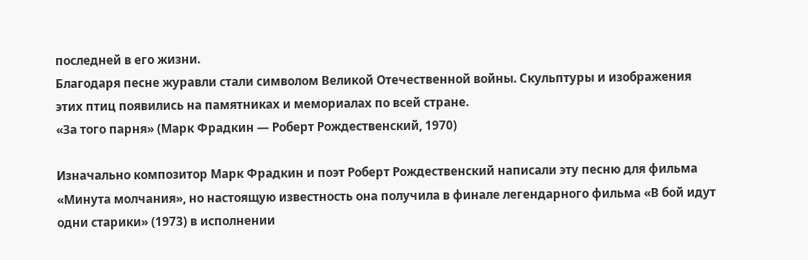последней в его жизни.
Благодаря песне журавли стали символом Великой Отечественной войны. Скульптуры и изображения этих птиц появились на памятниках и мемориалах по всей стране.
«За того парня» (Марк Фрадкин — Роберт Рождественский, 1970)

Изначально композитор Марк Фрадкин и поэт Роберт Рождественский написали эту песню для фильма «Минута молчания», но настоящую известность она получила в финале легендарного фильма «В бой идут одни старики» (1973) в исполнении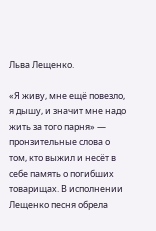Льва Лещенко.

«Я живу, мне ещё повезло, я дышу, и значит мне надо жить за того парня» — пронзительные слова о том, кто выжил и несёт в себе память о погибших товарищах. В исполнении Лещенко песня обрела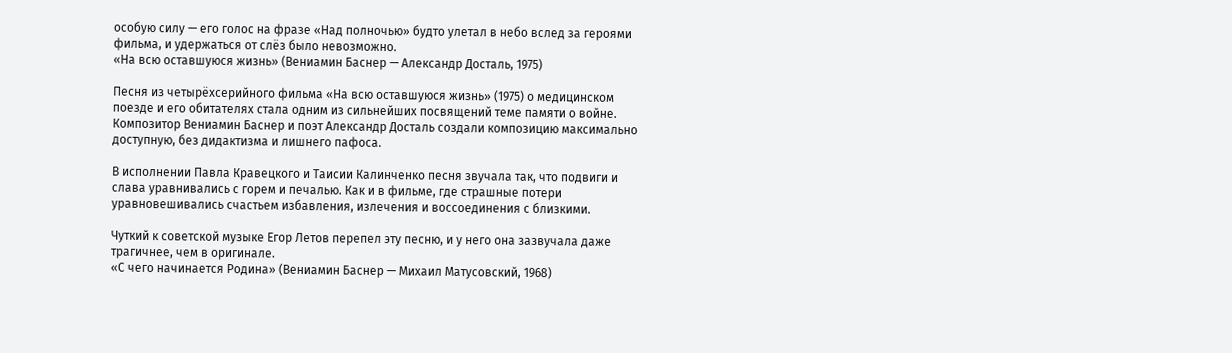особую силу — его голос на фразе «Над полночью» будто улетал в небо вслед за героями фильма, и удержаться от слёз было невозможно.
«На всю оставшуюся жизнь» (Вениамин Баснер — Александр Досталь, 1975)

Песня из четырёхсерийного фильма «На всю оставшуюся жизнь» (1975) о медицинском поезде и его обитателях стала одним из сильнейших посвящений теме памяти о войне. Композитор Вениамин Баснер и поэт Александр Досталь создали композицию максимально доступную, без дидактизма и лишнего пафоса.

В исполнении Павла Кравецкого и Таисии Калинченко песня звучала так, что подвиги и слава уравнивались с горем и печалью. Как и в фильме, где страшные потери уравновешивались счастьем избавления, излечения и воссоединения с близкими.

Чуткий к советской музыке Егор Летов перепел эту песню, и у него она зазвучала даже трагичнее, чем в оригинале.
«С чего начинается Родина» (Вениамин Баснер — Михаил Матусовский, 1968)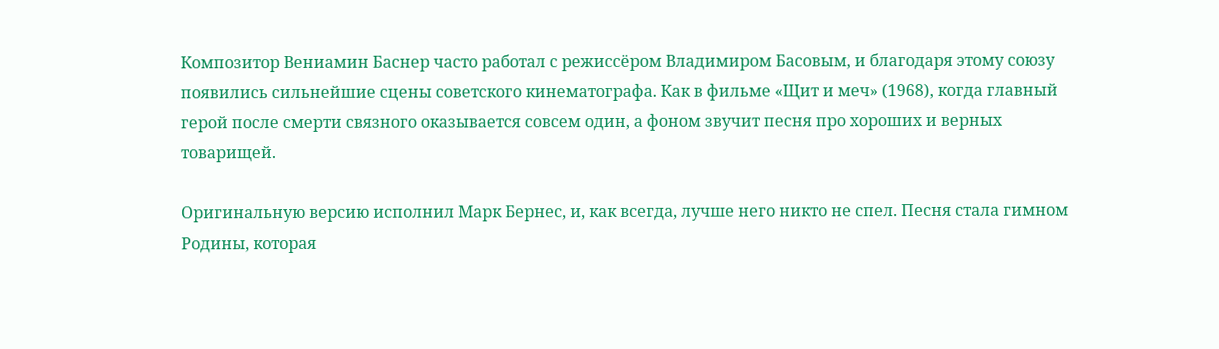Композитор Вениамин Баснер часто работал с режиссёром Владимиром Басовым, и благодаря этому союзу появились сильнейшие сцены советского кинематографа. Как в фильме «Щит и меч» (1968), когда главный герой после смерти связного оказывается совсем один, а фоном звучит песня про хороших и верных товарищей.

Оригинальную версию исполнил Марк Бернес, и, как всегда, лучше него никто не спел. Песня стала гимном Родины, которая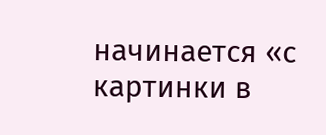начинается «с картинки в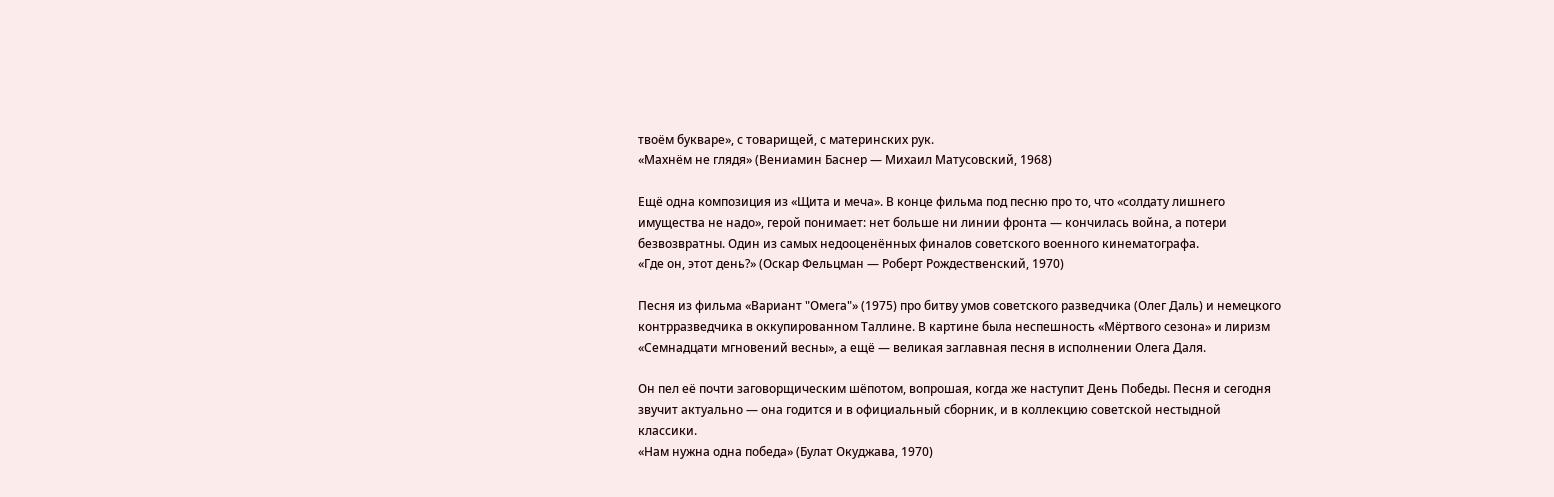твоём букваре», с товарищей, с материнских рук.
«Махнём не глядя» (Вениамин Баснер — Михаил Матусовский, 1968)

Ещё одна композиция из «Щита и меча». В конце фильма под песню про то, что «солдату лишнего имущества не надо», герой понимает: нет больше ни линии фронта — кончилась война, а потери безвозвратны. Один из самых недооценённых финалов советского военного кинематографа.
«Где он, этот день?» (Оскар Фельцман — Роберт Рождественский, 1970)

Песня из фильма «Вариант "Омега"» (1975) про битву умов советского разведчика (Олег Даль) и немецкого контрразведчика в оккупированном Таллине. В картине была неспешность «Мёртвого сезона» и лиризм «Семнадцати мгновений весны», а ещё — великая заглавная песня в исполнении Олега Даля.

Он пел её почти заговорщическим шёпотом, вопрошая, когда же наступит День Победы. Песня и сегодня звучит актуально — она годится и в официальный сборник, и в коллекцию советской нестыдной классики.
«Нам нужна одна победа» (Булат Окуджава, 1970)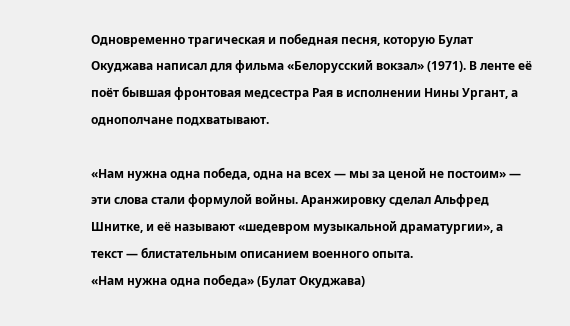Одновременно трагическая и победная песня, которую Булат Окуджава написал для фильма «Белорусский вокзал» (1971). В ленте её поёт бывшая фронтовая медсестра Рая в исполнении Нины Ургант, а однополчане подхватывают.

«Нам нужна одна победа, одна на всех — мы за ценой не постоим» — эти слова стали формулой войны. Аранжировку сделал Альфред Шнитке, и её называют «шедевром музыкальной драматургии», а текст — блистательным описанием военного опыта.
«Нам нужна одна победа» (Булат Окуджава)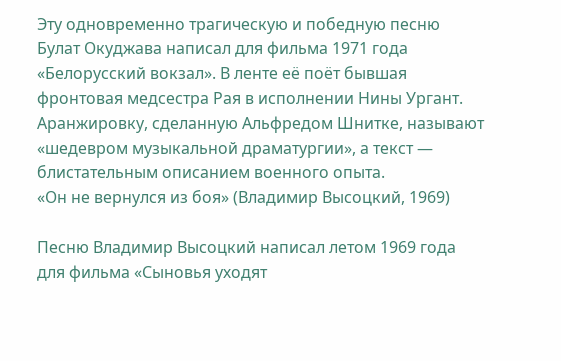Эту одновременно трагическую и победную песню Булат Окуджава написал для фильма 1971 года «Белорусский вокзал». В ленте её поёт бывшая фронтовая медсестра Рая в исполнении Нины Ургант. Аранжировку, сделанную Альфредом Шнитке, называют «шедевром музыкальной драматургии», а текст — блистательным описанием военного опыта.
«Он не вернулся из боя» (Владимир Высоцкий, 1969)

Песню Владимир Высоцкий написал летом 1969 года для фильма «Сыновья уходят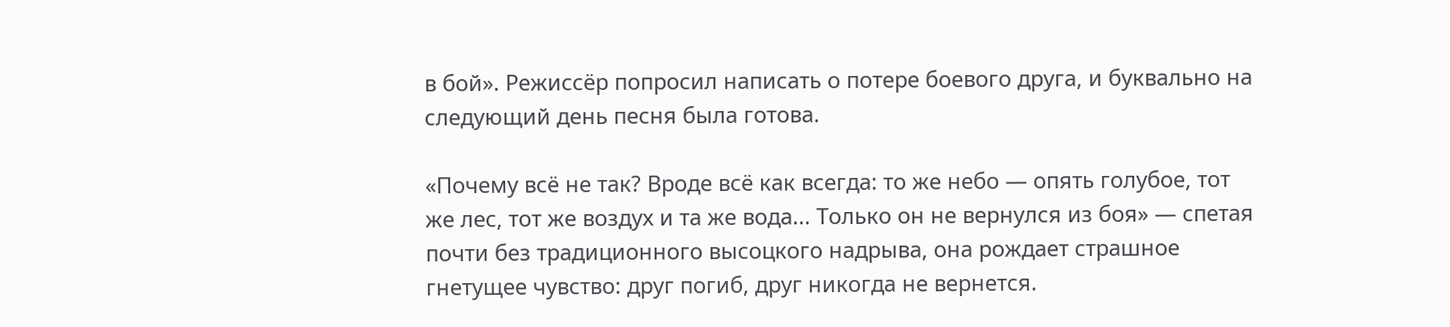в бой». Режиссёр попросил написать о потере боевого друга, и буквально на следующий день песня была готова.

«Почему всё не так? Вроде всё как всегда: то же небо — опять голубое, тот же лес, тот же воздух и та же вода... Только он не вернулся из боя» — спетая почти без традиционного высоцкого надрыва, она рождает страшное гнетущее чувство: друг погиб, друг никогда не вернется.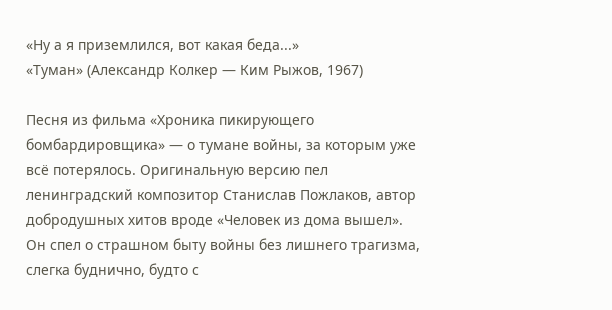«Ну а я приземлился, вот какая беда...»
«Туман» (Александр Колкер — Ким Рыжов, 1967)

Песня из фильма «Хроника пикирующего бомбардировщика» — о тумане войны, за которым уже всё потерялось. Оригинальную версию пел ленинградский композитор Станислав Пожлаков, автор добродушных хитов вроде «Человек из дома вышел».
Он спел о страшном быту войны без лишнего трагизма, слегка буднично, будто с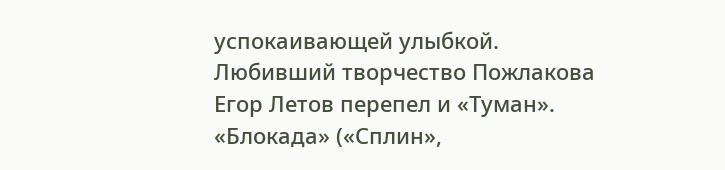успокаивающей улыбкой. Любивший творчество Пожлакова Егор Летов перепел и «Туман».
«Блокада» («Сплин»,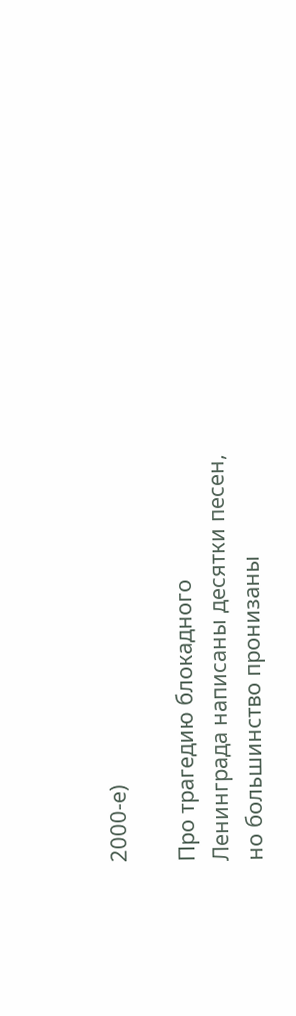2000-е)

Про трагедию блокадного Ленинграда написаны десятки песен, но большинство пронизаны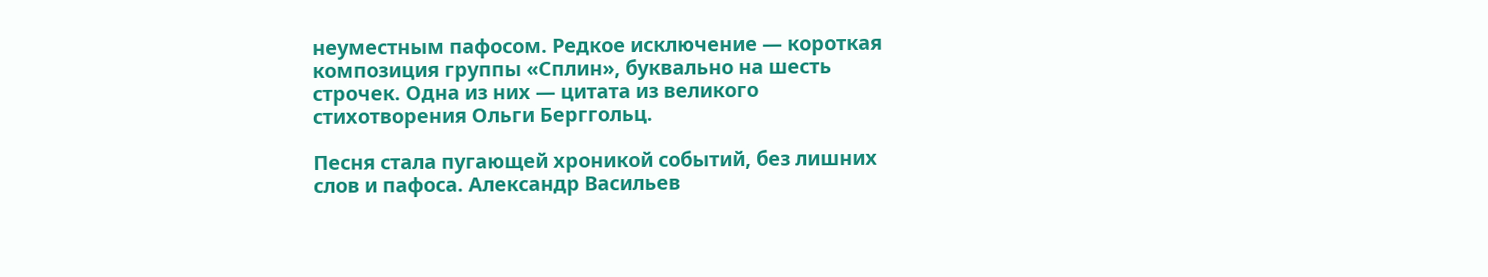неуместным пафосом. Редкое исключение — короткая композиция группы «Сплин», буквально на шесть строчек. Одна из них — цитата из великого стихотворения Ольги Берггольц.

Песня стала пугающей хроникой событий, без лишних слов и пафоса. Александр Васильев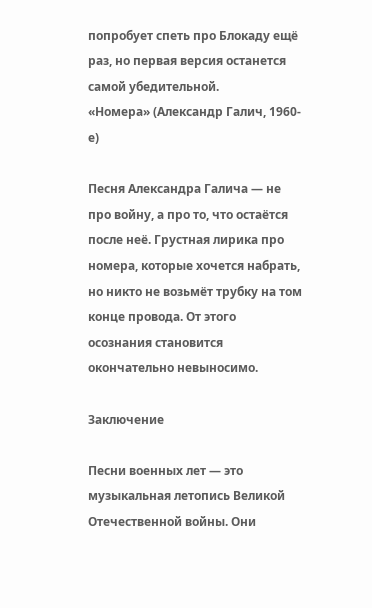попробует спеть про Блокаду ещё раз, но первая версия останется самой убедительной.
«Номера» (Александр Галич, 1960-е)

Песня Александра Галича — не про войну, а про то, что остаётся после неё. Грустная лирика про номера, которые хочется набрать, но никто не возьмёт трубку на том конце провода. От этого осознания становится окончательно невыносимо.

Заключение

Песни военных лет — это музыкальная летопись Великой Отечественной войны. Они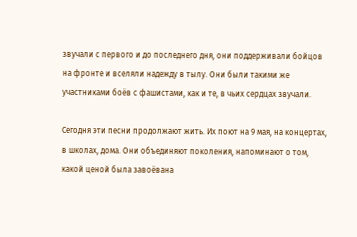звучали с первого и до последнего дня, они поддерживали бойцов на фронте и вселяли надежду в тылу. Они были такими же участниками боёв с фашистами, как и те, в чьих сердцах звучали.

Сегодня эти песни продолжают жить. Их поют на 9 мая, на концертах, в школах, дома. Они объединяют поколения, напоминают о том, какой ценой была завоёвана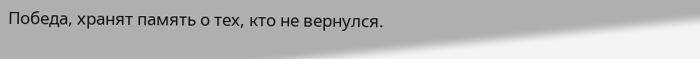Победа, хранят память о тех, кто не вернулся.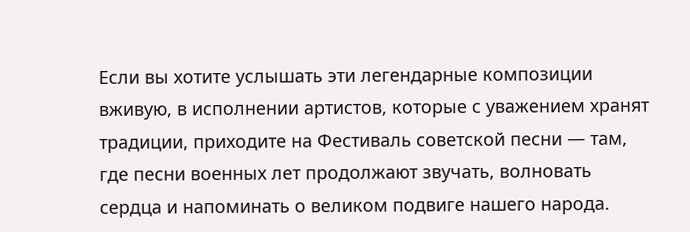Если вы хотите услышать эти легендарные композиции вживую, в исполнении артистов, которые с уважением хранят традиции, приходите на Фестиваль советской песни — там, где песни военных лет продолжают звучать, волновать сердца и напоминать о великом подвиге нашего народа.